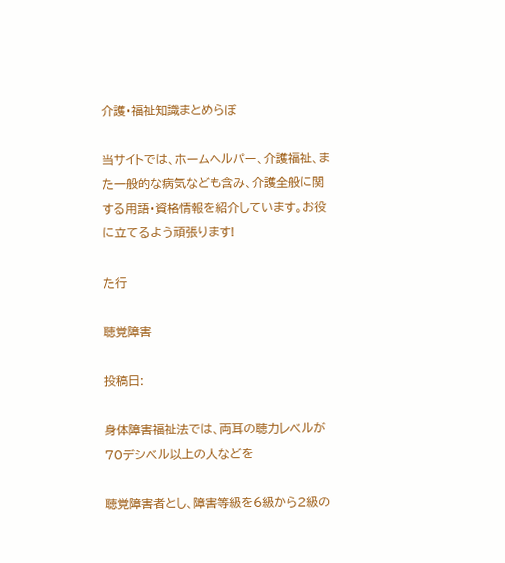介護・福祉知識まとめらぼ

当サイトでは、ホームヘルパー、介護福祉、また一般的な病気なども含み、介護全般に関する用語・資格情報を紹介しています。お役に立てるよう頑張ります!

た行

聴覚障害

投稿日:

身体障害福祉法では、両耳の聴力レベルが70デシベル以上の人などを

聴覚障害者とし、障害等級を6級から2級の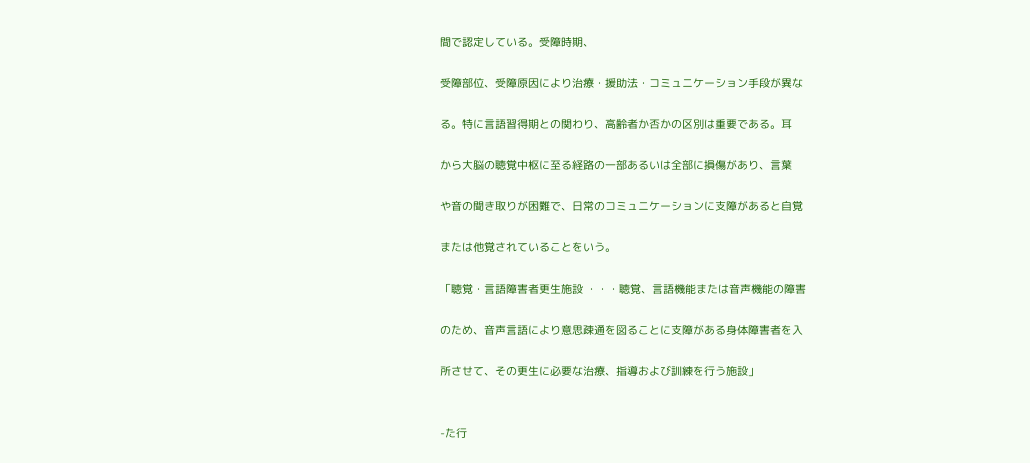間で認定している。受障時期、

受障部位、受障原因により治療・援助法・コミュニケーション手段が異な

る。特に言語習得期との関わり、高齢者か否かの区別は重要である。耳

から大脳の聴覚中枢に至る経路の一部あるいは全部に損傷があり、言葉

や音の聞き取りが困難で、日常のコミュニケーションに支障があると自覚

または他覚されていることをいう。

「聴覚・言語障害者更生施設 ・・・聴覚、言語機能または音声機能の障害

のため、音声言語により意思疎通を図ることに支障がある身体障害者を入

所させて、その更生に必要な治療、指導および訓練を行う施設」


-た行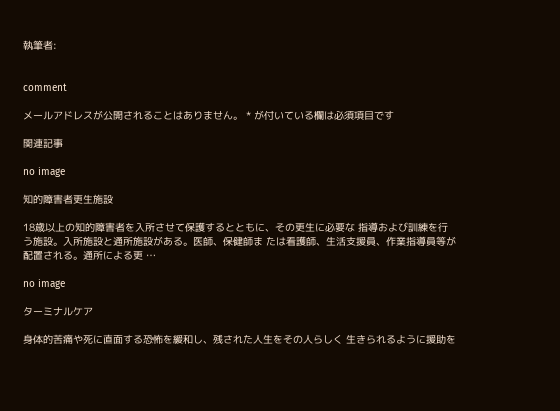執筆者:


comment

メールアドレスが公開されることはありません。 * が付いている欄は必須項目です

関連記事

no image

知的障害者更生施設

18歳以上の知的障害者を入所させて保護するとともに、その更生に必要な 指導および訓練を行う施設。入所施設と通所施設がある。医師、保健師ま たは看護師、生活支援員、作業指導員等が配置される。通所による更 …

no image

ターミナルケア

身体的苦痛や死に直面する恐怖を緩和し、残された人生をその人らしく 生きられるように援助を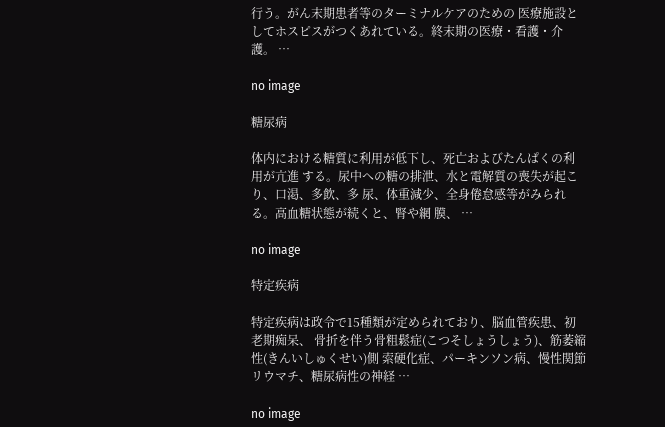行う。がん末期患者等のターミナルケアのための 医療施設としてホスピスがつくあれている。終末期の医療・看護・介護。 …

no image

糖尿病

体内における糖質に利用が低下し、死亡およびたんぱくの利用が亢進 する。尿中への糖の排泄、水と電解質の喪失が起こり、口渇、多飲、多 尿、体重減少、全身倦怠感等がみられる。高血糖状態が続くと、腎や網 膜、 …

no image

特定疾病

特定疾病は政令で15種類が定められており、脳血管疾患、初老期痴呆、 骨折を伴う骨粗鬆症(こつそしょうしょう)、筋萎縮性(きんいしゅくせい)側 索硬化症、パーキンソン病、慢性関節リウマチ、糖尿病性の神経 …

no image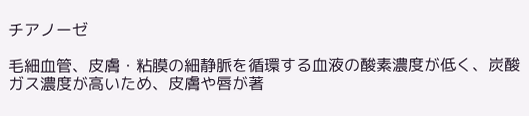チアノーゼ

毛細血管、皮膚・粘膜の細静脈を循環する血液の酸素濃度が低く、炭酸 ガス濃度が高いため、皮膚や唇が著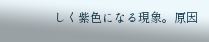しく紫色になる現象。原因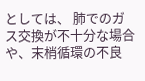としては、 肺でのガス交換が不十分な場合や、末梢循環の不良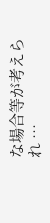な場合等が考えら れ …